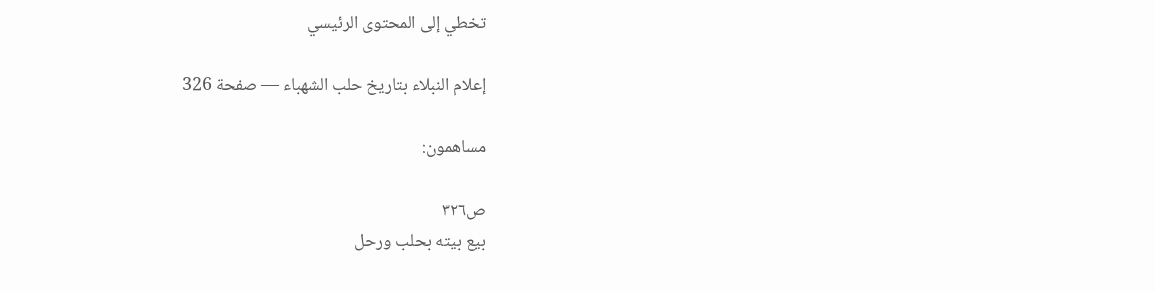تخطي إلى المحتوى الرئيسي

إعلام النبلاء بتاريخ حلب الشهباء — صفحة 326

مساهمون:

ص٣٢٦
بيع بيته بحلب ورحل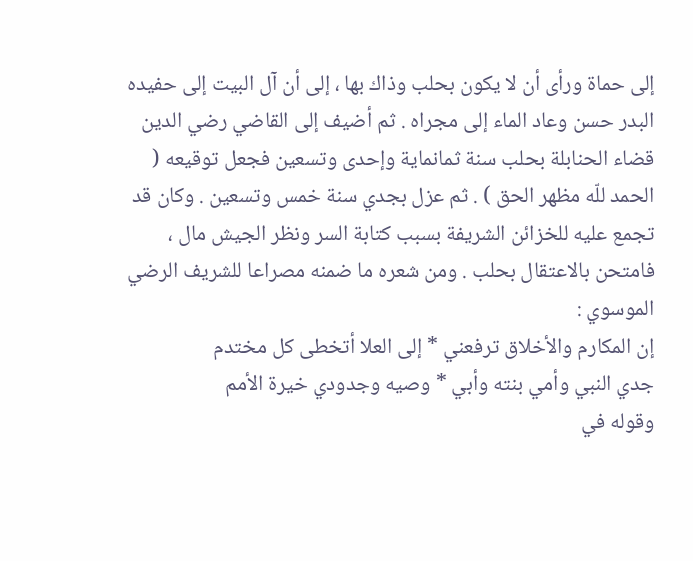إلى حماة ورأى أن لا يكون بحلب وذاك بها ، إلى أن آل البيت إلى حفيده البدر حسن وعاد الماء إلى مجراه . ثم أضيف إلى القاضي رضي الدين قضاء الحنابلة بحلب سنة ثمانماية وإحدى وتسعين فجعل توقيعه ( الحمد للّه مظهر الحق ) . ثم عزل بجدي سنة خمس وتسعين . وكان قد تجمع عليه للخزائن الشريفة بسبب كتابة السر ونظر الجيش مال ، فامتحن بالاعتقال بحلب . ومن شعره ما ضمنه مصراعا للشريف الرضي الموسوي :
إن المكارم والأخلاق ترفعني * إلى العلا أتخطى كل مختدم
جدي النبي وأمي بنته وأبي * وصيه وجدودي خيرة الأمم
وقوله في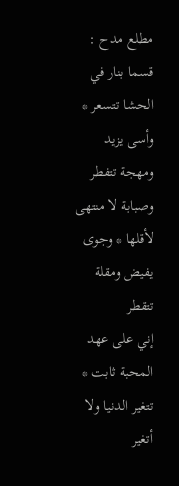مطلع مدح :
قسما بنار في الحشا تتسعر * وأسى يزيد ومهجة تتفطر
وصبابة لا منتهى لأقلها * وجوى يفيض ومقلة تتقطر
إني على عهد المحبة ثابت * تتغير الدنيا ولا أتغير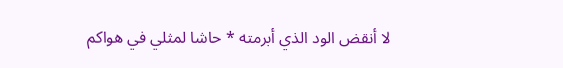لا أنقض الود الذي أبرمته * حاشا لمثلي في هواكم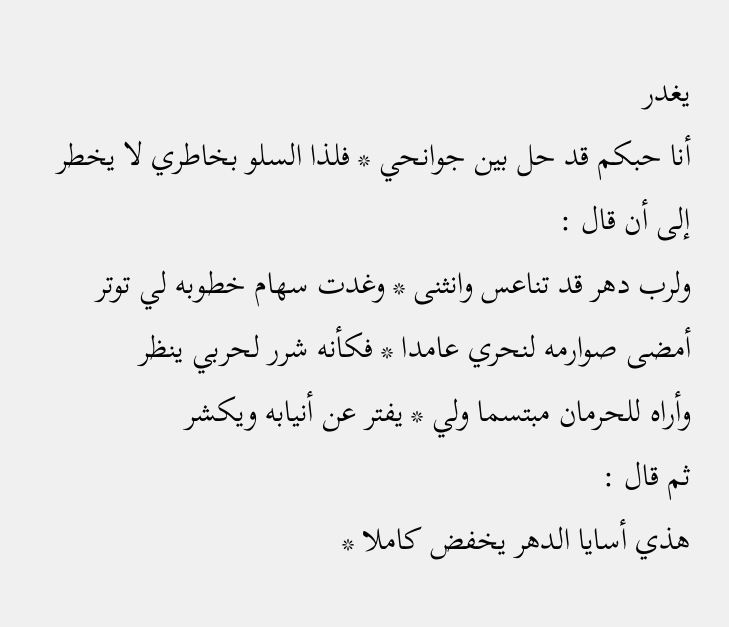يغدر
أنا حبكم قد حل بين جوانحي * فلذا السلو بخاطري لا يخطر
إلى أن قال :
ولرب دهر قد تناعس وانثنى * وغدت سهام خطوبه لي توتر
أمضى صوارمه لنحري عامدا * فكأنه شرر لحربي ينظر
وأراه للحرمان مبتسما ولي * يفتر عن أنيابه ويكشر
ثم قال :
هذي أسايا الدهر يخفض كاملا *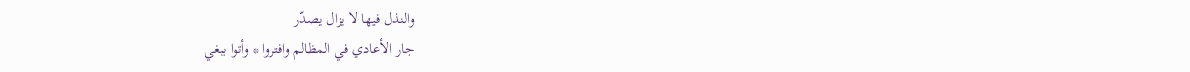والنذل فيها لا يزال يصدّر
جار الأعادي في المظالم وافتروا * وأتوا ببغي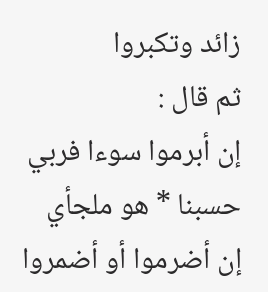زائد وتكبروا
ثم قال :
إن أبرموا سوءا فربي حسبنا * هو ملجأي إن أضرموا أو أضمروا